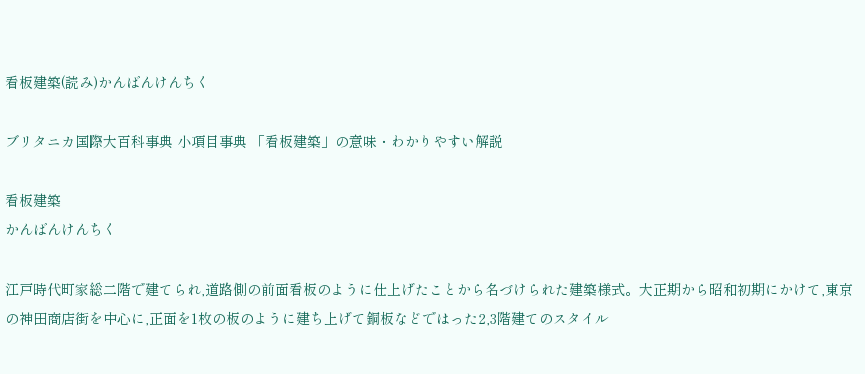看板建築(読み)かんばんけんちく

ブリタニカ国際大百科事典 小項目事典 「看板建築」の意味・わかりやすい解説

看板建築
かんばんけんちく

江戸時代町家総二階で建てられ,道路側の前面看板のように仕上げたことから名づけられた建築様式。大正期から昭和初期にかけて,東京の神田商店街を中心に,正面を1枚の板のように建ち上げて銅板などではった2,3階建てのスタイル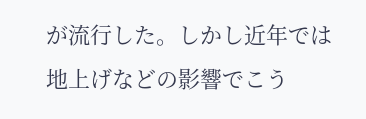が流行した。しかし近年では地上げなどの影響でこう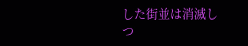した街並は消滅しつ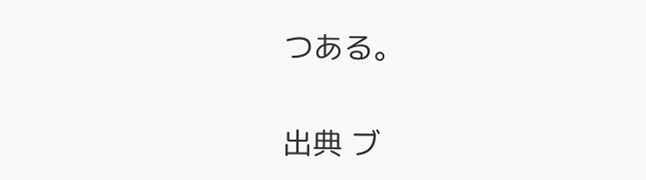つある。

出典 ブ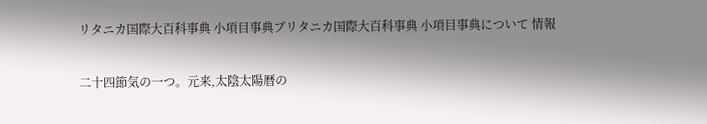リタニカ国際大百科事典 小項目事典ブリタニカ国際大百科事典 小項目事典について 情報

二十四節気の一つ。元来,太陰太陽暦の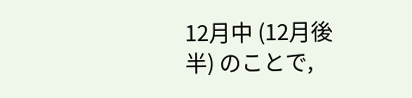12月中 (12月後半) のことで,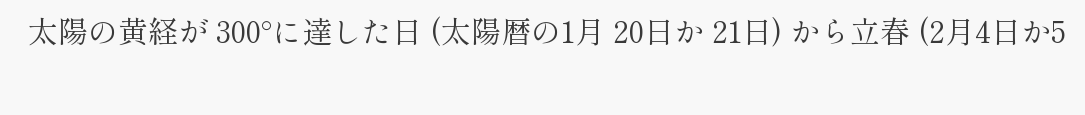太陽の黄経が 300°に達した日 (太陽暦の1月 20日か 21日) から立春 (2月4日か5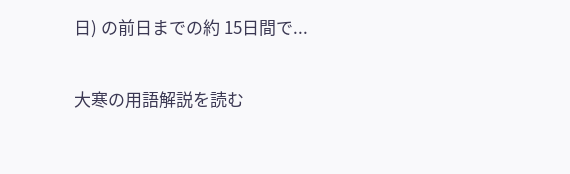日) の前日までの約 15日間で...

大寒の用語解説を読む